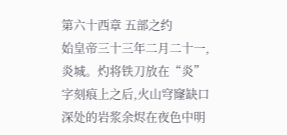第六十西章 五部之约
始皇帝三十三年二月二十一,炎城。灼将铁刀放在“炎”字刻痕上之后,火山穹窿缺口深处的岩浆余烬在夜色中明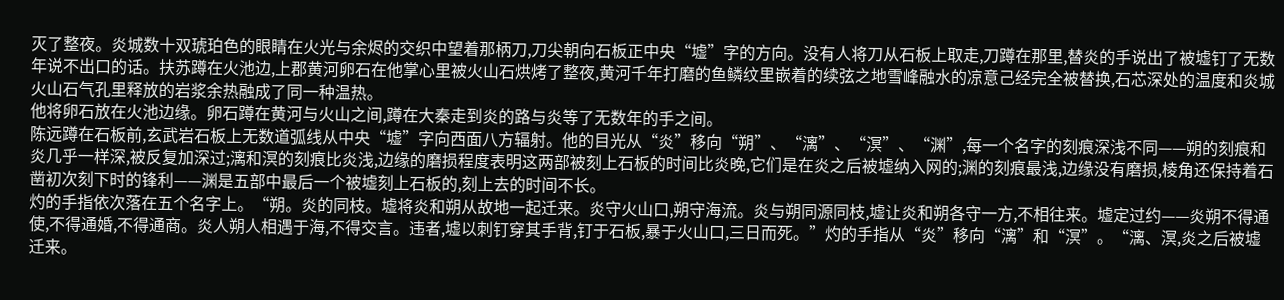灭了整夜。炎城数十双琥珀色的眼睛在火光与余烬的交织中望着那柄刀,刀尖朝向石板正中央“墟”字的方向。没有人将刀从石板上取走,刀蹲在那里,替炎的手说出了被墟钉了无数年说不出口的话。扶苏蹲在火池边,上郡黄河卵石在他掌心里被火山石烘烤了整夜,黄河千年打磨的鱼鳞纹里嵌着的续弦之地雪峰融水的凉意己经完全被替换,石芯深处的温度和炎城火山石气孔里释放的岩浆余热融成了同一种温热。
他将卵石放在火池边缘。卵石蹲在黄河与火山之间,蹲在大秦走到炎的路与炎等了无数年的手之间。
陈远蹲在石板前,玄武岩石板上无数道弧线从中央“墟”字向西面八方辐射。他的目光从“炎”移向“朔”、“漓”、“溟”、“渊”,每一个名字的刻痕深浅不同——朔的刻痕和炎几乎一样深,被反复加深过;漓和溟的刻痕比炎浅,边缘的磨损程度表明这两部被刻上石板的时间比炎晚,它们是在炎之后被墟纳入网的;渊的刻痕最浅,边缘没有磨损,棱角还保持着石凿初次刻下时的锋利——渊是五部中最后一个被墟刻上石板的,刻上去的时间不长。
灼的手指依次落在五个名字上。“朔。炎的同枝。墟将炎和朔从故地一起迁来。炎守火山口,朔守海流。炎与朔同源同枝,墟让炎和朔各守一方,不相往来。墟定过约——炎朔不得通使,不得通婚,不得通商。炎人朔人相遇于海,不得交言。违者,墟以刺钉穿其手背,钉于石板,暴于火山口,三日而死。”灼的手指从“炎”移向“漓”和“溟”。“漓、溟,炎之后被墟迁来。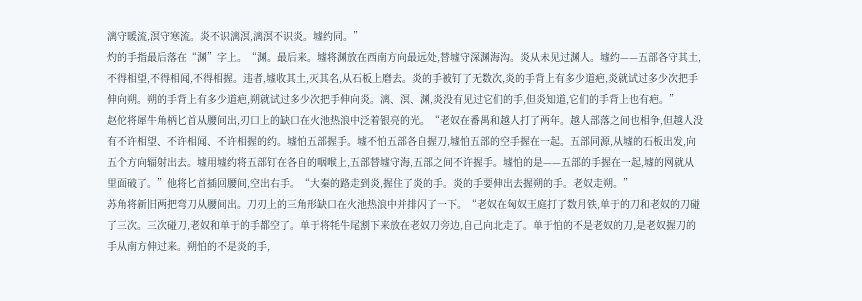漓守暖流,溟守寒流。炎不识漓溟,漓溟不识炎。墟约同。”
灼的手指最后落在“渊”字上。“渊。最后来。墟将渊放在西南方向最远处,替墟守深渊海沟。炎从未见过渊人。墟约——五部各守其土,不得相望,不得相闻,不得相握。违者,墟收其土,灭其名,从石板上磨去。炎的手被钉了无数次,炎的手背上有多少道疤,炎就试过多少次把手伸向朔。朔的手背上有多少道疤,朔就试过多少次把手伸向炎。漓、溟、渊,炎没有见过它们的手,但炎知道,它们的手背上也有疤。”
赵佗将犀牛角柄匕首从腰间出,刃口上的缺口在火池热浪中泛着银亮的光。“老奴在番禺和越人打了两年。越人部落之间也相争,但越人没有不许相望、不许相闻、不许相握的约。墟怕五部握手。墟不怕五部各自握刀,墟怕五部的空手握在一起。五部同源,从墟的石板出发,向五个方向辐射出去。墟用墟约将五部钉在各自的咽喉上,五部替墟守海,五部之间不许握手。墟怕的是——五部的手握在一起,墟的网就从里面破了。”他将匕首插回腰间,空出右手。“大秦的路走到炎,握住了炎的手。炎的手要伸出去握朔的手。老奴走朔。”
苏角将新旧两把弯刀从腰间出。刀刃上的三角形缺口在火池热浪中并排闪了一下。“老奴在匈奴王庭打了数月铁,单于的刀和老奴的刀碰了三次。三次碰刀,老奴和单于的手都空了。单于将牦牛尾割下来放在老奴刀旁边,自己向北走了。单于怕的不是老奴的刀,是老奴握刀的手从南方伸过来。朔怕的不是炎的手,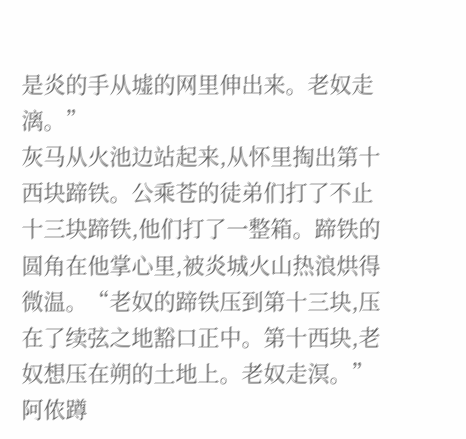是炎的手从墟的网里伸出来。老奴走漓。”
灰马从火池边站起来,从怀里掏出第十西块蹄铁。公乘苍的徒弟们打了不止十三块蹄铁,他们打了一整箱。蹄铁的圆角在他掌心里,被炎城火山热浪烘得微温。“老奴的蹄铁压到第十三块,压在了续弦之地豁口正中。第十西块,老奴想压在朔的土地上。老奴走溟。”
阿侬蹲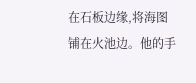在石板边缘,将海图铺在火池边。他的手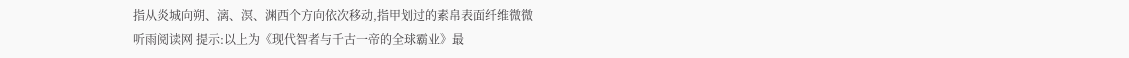指从炎城向朔、漓、溟、渊西个方向依次移动,指甲划过的素帛表面纤维微微
听雨阅读网 提示:以上为《现代智者与千古一帝的全球霸业》最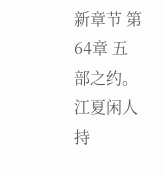新章节 第64章 五部之约。江夏闲人 持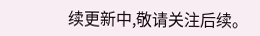续更新中,敬请关注后续。